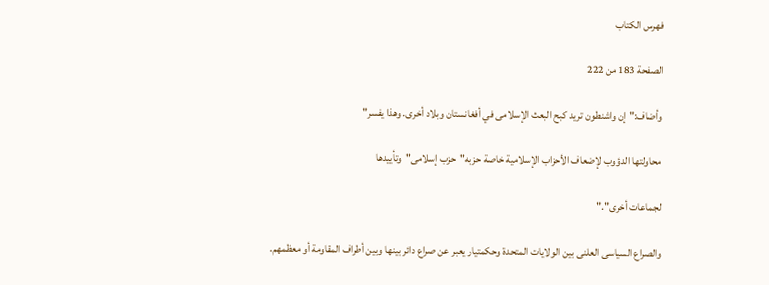فهرس الكتاب

الصفحة 183 من 222

وأضاف:"إن واشنطون تريد كبح البعث الإسلامى في أفغانستان وبلاد أخرى. وهذا يفسر"

محاولتها الدؤوب لإضعاف الأحزاب الإسلامية خاصة حزبه"حزب إسلامى"وتأييدها

لجماعات أخرى"."

والصراع السياسى العلنى بين الولايات المتحدة وحكمتيار يعبر عن صراع دائر بينها وبين أطراف المقاومة أو معظمهم.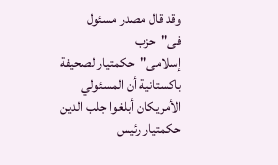وقد قال مصدر مسئول فى"حزب إسلامى"حكمتيار لصحيفة باكستانية أن المسئولي الأمريكان أبلغوا جلب الدين حكمتيار رئيس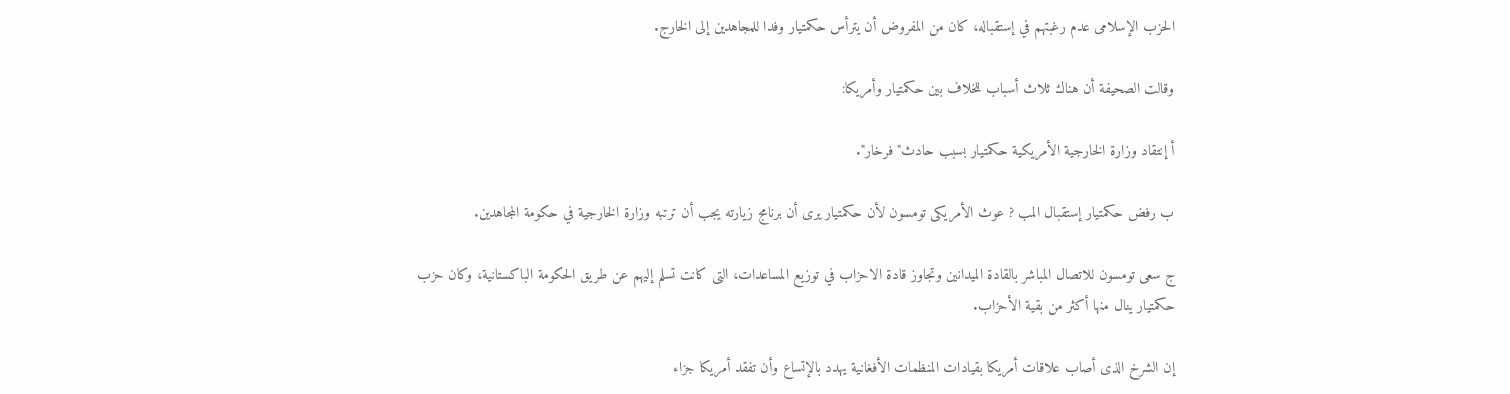الحزب الإسلامى عدم رغبتهم في إستقباله، كان من المفروض أن يترأس حكمتيار وفدا للمجاهدين إلى الخارج.

وقالت الصحيفة أن هناك ثلاث أسباب للخلاف بين حكمتيار وأمريكا:

أ إنتقاد وزارة الخارجية الأمريكية حكمتيار بسبب حادث"فرخار".

ب رفض حكمتيار إستقبال المب ? عوث الأمريكى تومسون لأن حكمتيار يرى أن برنامج زيارته يجب أن ترتبه وزارة الخارجية في حكومة المجاهدين.

ج سعى تومسون للاتصال المباشر بالقادة الميدانين وتجاوز قادة الاحزاب في توزيع المساعدات، التى كانت تسلم إليهم عن طريق الحكومة الباكستانية، وكان حزب حكمتيار ينال منها أكثر من بقية الأحزاب.

إن الشرخ الذى أصاب علاقات أمريكا بقيادات المنظمات الأفغانية يهدد بالإتساع وأن تفقد أمريكا جزاء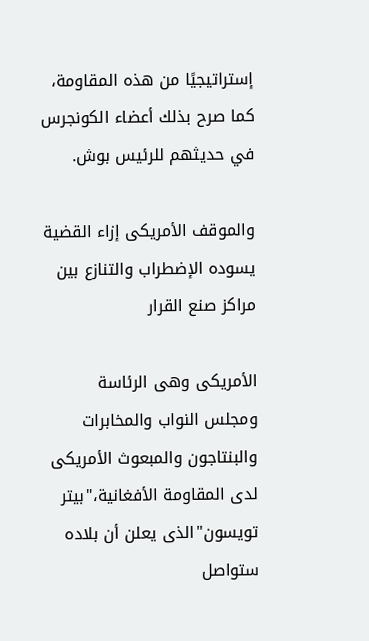إستراتيجيًا من هذه المقاومة، كما صرح بذلك أعضاء الكونجرس في حديثهم للرئيس بوش.

والموقف الأمريكى إزاء القضية يسوده الإضطراب والتنازع بين مراكز صنع القرار

الأمريكى وهى الرئاسة ومجلس النواب والمخابرات والبنتاجون والمبعوث الأمريكى لدى المقاومة الأفغانية،"بيتر تويسون"الذى يعلن أن بلاده ستواصل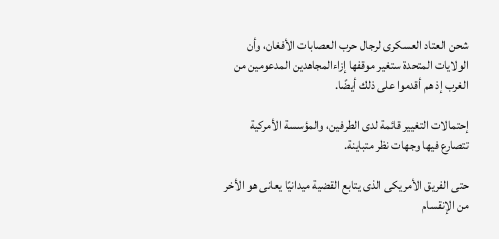شحن العتاد العسكرى لرجال حرب العصابات الأفغان، وأن الولايات المتحدة ستغير موقفها إزاءالمجاهدين المدعومين من الغرب إذ هم أقدموا على ذلك أيضًا.

إحتمالات التغيير قائمة لدى الطرفين، والمؤسسة الأمركية تتصارع فيها وجهات نظر متباينة.

حتى الفريق الأمريكى الذى يتابع القضية ميدانيًا يعانى هو الأخر من الإنقسام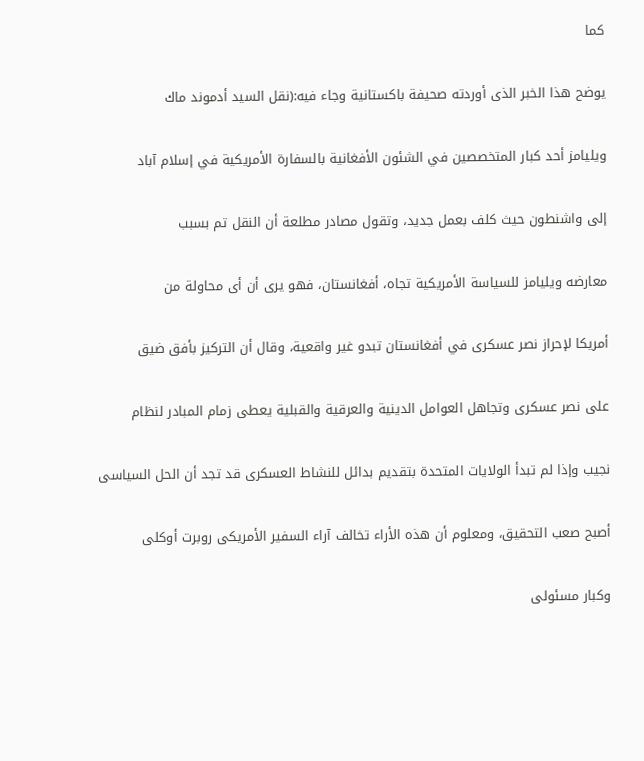كما

يوضح هذا الخبر الذى أوردته صحيفة باكستانية وجاء فيه:(نقل السيد أدموند ماك

ويليامز أحد كبار المتخصصين في الشئون الأفغانية بالسفارة الأمريكية في إسلام آباد

إلى واشنطون حيث كلف بعمل جديد، وتقول مصادر مطلعة أن النقل تم بسبب

معارضه ويليامز للسياسة الأمريكية تجاه، أفغانستان، فهو يرى أن أى محاولة من

أمريكا لإحراز نصر عسكرى في أفغانستان تبدو غير واقعية، وقال أن التركيز بأفق ضيق

على نصر عسكرى وتجاهل العوامل الدينية والعرقية والقبلية يعطى زمام المبادر لنظام

نجيب وإذا لم تبدأ الولايات المتحدة بتقديم بدائل للنشاط العسكرى قد تجد أن الحل السياسى

أصبح صعب التحقيق، ومعلوم أن هذه الأراء تخالف آراء السفير الأمريكى روبرت أوكلى

وكبار مسئولى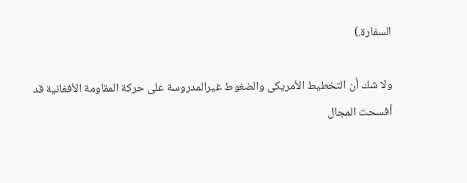السفارة.)

ولا شك أن التخطيط الأمريكى والضغوط غيرالمدروسة على حركة المقاومة الأفغانية قد أفسحت المجال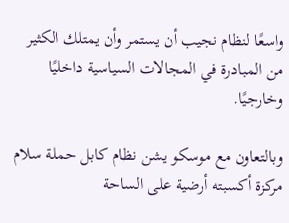واسعًا لنظام نجيب أن يستمر وأن يمتلك الكثير من المبادرة في المجالات السياسية داخليًا وخارجيًا.

وبالتعاون مع موسكو يشن نظام كابل حملة سلام مركزة أكسبته أرضية على الساحة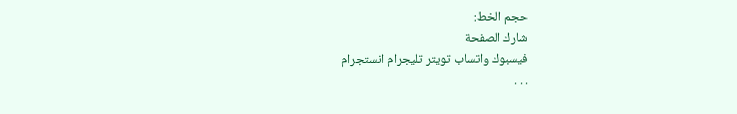حجم الخط:
شارك الصفحة
فيسبوك واتساب تويتر تليجرام انستجرام
. . .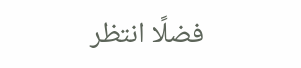فضلًا انتظر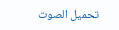تحميل الصوت